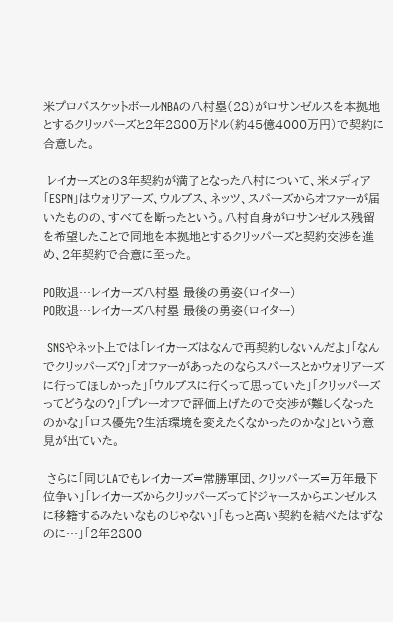米プロバスケットボールNBAの八村塁(28)がロサンゼルスを本拠地とするクリッパーズと2年2800万ドル(約45億4000万円)で契約に合意した。

 レイカーズとの3年契約が満了となった八村について、米メディア「ESPN」はウォリアーズ、ウルブス、ネッツ、スパーズからオファーが届いたものの、すべてを断ったという。八村自身がロサンゼルス残留を希望したことで同地を本拠地とするクリッパーズと契約交渉を進め、2年契約で合意に至った。

PO敗退…レイカーズ八村塁 最後の勇姿(ロイター)
PO敗退…レイカーズ八村塁 最後の勇姿(ロイター)

 SNSやネット上では「レイカーズはなんで再契約しないんだよ」「なんでクリッパーズ?」「オファーがあったのならスパースとかウォリアーズに行ってほしかった」「ウルブスに行くって思っていた」「クリッパーズってどうなの?」「プレーオフで評価上げたので交渉が難しくなったのかな」「ロス優先?生活環境を変えたくなかったのかな」という意見が出ていた。

 さらに「同じLAでもレイカーズ=常勝軍団、クリッパーズ=万年最下位争い」「レイカーズからクリッパーズってドジャースからエンゼルスに移籍するみたいなものじゃない」「もっと高い契約を結べたはずなのに…」「2年2800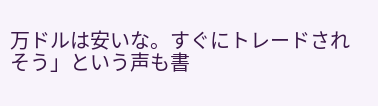万ドルは安いな。すぐにトレードされそう」という声も書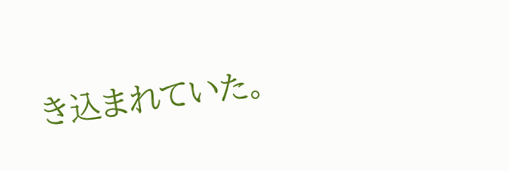き込まれていた。